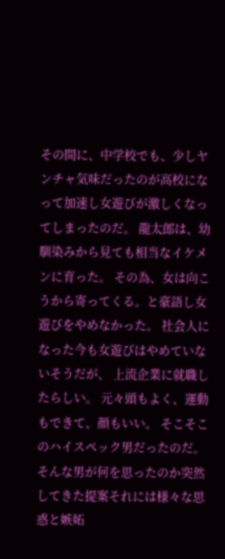その間に、中学校でも、少しヤンチャ気味だったのが高校になって加速し女遊びが激しくなってしまったのだ。 龍太郎は、幼馴染みから見ても相当なイケメンに育った。 その為、女は向こうから寄ってくる。と豪語し女遊びをやめなかった。 社会人になった今も女遊びはやめていないそうだが、 上流企業に就職したらしい。 元々頭もよく、運動もできて、顔もいい。 そこそこのハイスペック男だったのだ。 そんな男が何を思ったのか突然してきた提案それには様々な思惑と嫉妬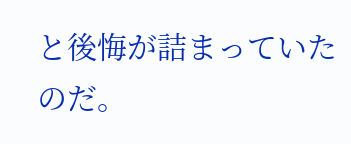と後悔が詰まっていたのだ。